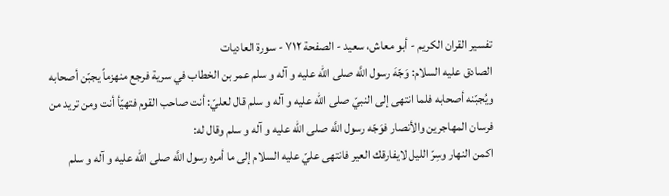تفسير القران الكريم - أبو معاش، سعيد - الصفحة ٧١٢ - سورة العاديات
الصادق عليه السلام: وَجّهَ رسول اللَّه صلى الله عليه و آله و سلم عمر بن الخطاب في سرية فرجع منهزماً يجبّن أصحابه ويُجبّنه أصحابه فلما انتهى إلى النبيّ صلى الله عليه و آله و سلم قال لعليّ: أنت صاحب القوم فتهيّأ أنت ومن تريد من فرسان المهاجرين والأنصار فوَجّه رسول اللَّه صلى الله عليه و آله و سلم وقال له:
اكمن النهار وسِرّ الليل لايفارقك العير فانتهى عليّ عليه السلام إلى ما أمره رسول اللَّه صلى الله عليه و آله و سلم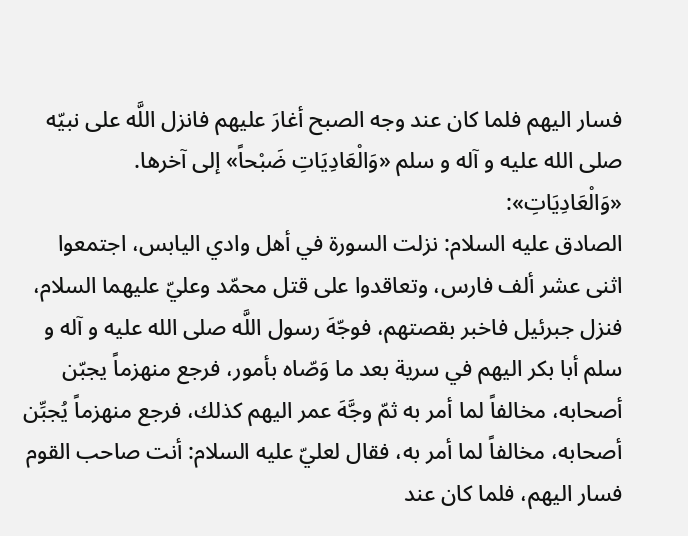فسار اليهم فلما كان عند وجه الصبح أغارَ عليهم فانزل اللَّه على نبيّه صلى الله عليه و آله و سلم «وَالْعَادِيَاتِ ضَبْحاً» إلى آخرها.
«وَالْعَادِيَاتِ»:
الصادق عليه السلام: نزلت السورة في أهل وادي اليابس، اجتمعوا اثنى عشر ألف فارس، وتعاقدوا على قتل محمّد وعليّ عليهما السلام، فنزل جبرئيل فاخبر بقصتهم، فوجّهَ رسول اللَّه صلى الله عليه و آله و سلم أبا بكر اليهم في سرية بعد ما وَصّاه بأمور، فرجع منهزماً يجبّن أصحابه، مخالفاً لما أمر به ثمّ وجَّهَ عمر اليهم كذلك، فرجع منهزماً يُجبِّن أصحابه، مخالفاً لما أمر به، فقال لعليّ عليه السلام: أنت صاحب القوم فسار اليهم، فلما كان عند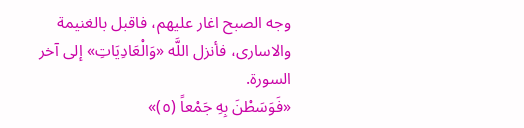وجه الصبح اغار عليهم، فاقبل بالغنيمة والاسارى، فأنزل اللَّه «وَالْعَادِيَاتِ» إلى آخر السورة.
«فَوَسَطْنَ بِهِ جَمْعاً (٥)»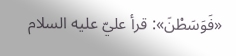«فَوَسَطْنَ»: قرأ عليّ عليه السلام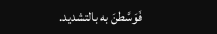فَوَسَّطنَ به بالتشديد.